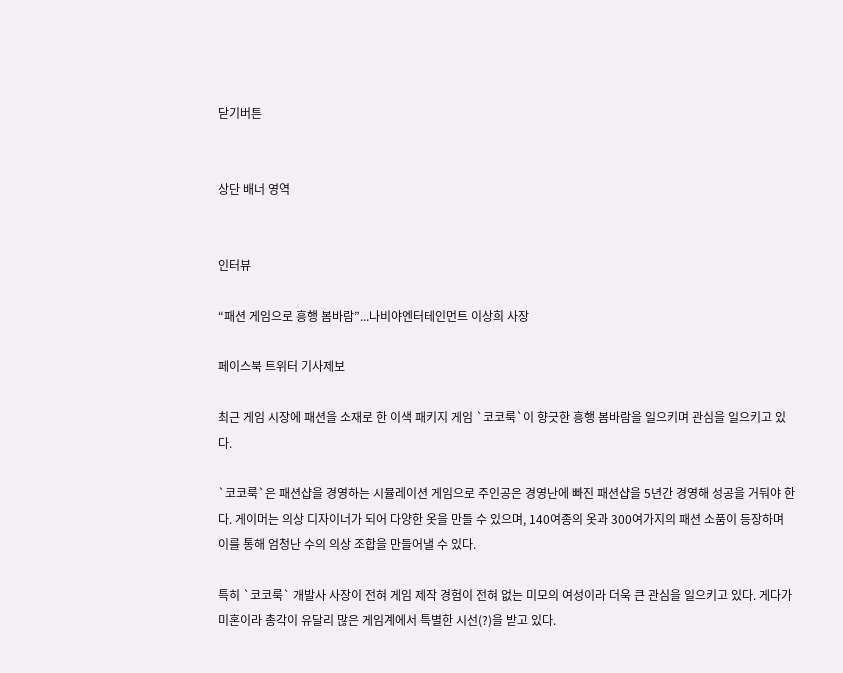닫기버튼


상단 배너 영역


인터뷰

“패션 게임으로 흥행 봄바람”...나비야엔터테인먼트 이상희 사장

페이스북 트위터 기사제보

최근 게임 시장에 패션을 소재로 한 이색 패키지 게임 `코코룩`이 향긋한 흥행 봄바람을 일으키며 관심을 일으키고 있다.

`코코룩`은 패션샵을 경영하는 시뮬레이션 게임으로 주인공은 경영난에 빠진 패션샵을 5년간 경영해 성공을 거둬야 한다. 게이머는 의상 디자이너가 되어 다양한 옷을 만들 수 있으며, 140여종의 옷과 300여가지의 패션 소품이 등장하며 이를 통해 엄청난 수의 의상 조합을 만들어낼 수 있다.

특히 `코코룩` 개발사 사장이 전혀 게임 제작 경험이 전혀 없는 미모의 여성이라 더욱 큰 관심을 일으키고 있다. 게다가 미혼이라 총각이 유달리 많은 게임계에서 특별한 시선(?)을 받고 있다.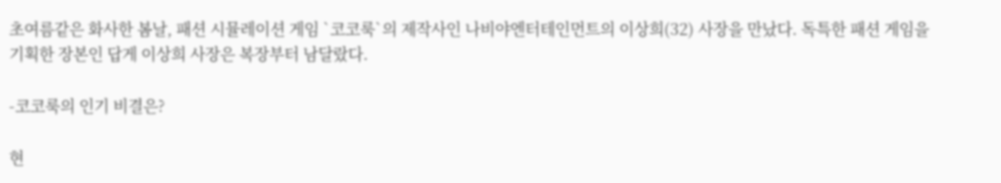초여름같은 화사한 봄날, 패션 시뮬레이션 게임 `코코룩`의 제작사인 나비야엔터테인먼트의 이상희(32) 사장을 만났다. 독특한 패션 게임을 기획한 장본인 답게 이상희 사장은 복장부터 남달랐다.

-코코룩의 인기 비결은?

현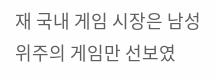재 국내 게임 시장은 남성 위주의 게임만 선보였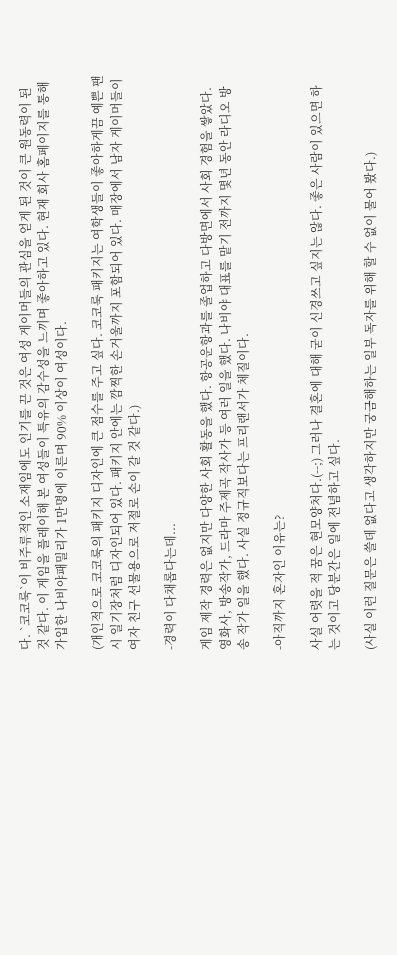다. `코코룩`이 비주류적인 소재임에도 인기를 끈 것은 여성 게이머들의 관심을 얻게 된 것이 큰 원동력이 된 것 같다. 이 게임을 플레이해 본 여성들이 특유의 감수성을 느끼며 좋아하고 있다. 현재 회사 홈페이지를 통해 가입한 나비야패밀리가 1만명에 이른며 90% 이상이 여성이다.

(개인적으로 코코룩의 패키지 디자인에 큰 점수를 주고 싶다. 코코룩 패키지는 여학생들이 좋아하게끔 예쁜 팬시 일기장처럼 디자인되어 있다. 패키지 안에는 깜찍한 손거울까지 포함되어 있다. 매장에서 남자 게이머들이 여자 친구 선물용으로 저절로 손이 갈 것 같다.)

-경력이 다채롭다는데...

게임 제작 경력은 없지만 다양한 사회 활동을 했다. 항공운항과를 졸업하고 다방면에서 사회 경험을 쌓았다. 영화사, 방송작가, 드라마 주제곡 작사가 등 여러 일을 했다. 나비야 대표를 맡기 전까지 몇년 동안 라디오 방송 작가 일을 했다. 사실 정규직보다는 프리랜서가 체질이다.

-아직까지 혼자인 이유는?

사실 어렷을 적 꿈은 현모양처다.(--;) 그러나 결혼에 대해 굳이 신경쓰고 싶지는 않다. 좋은 사람이 있으면 하는 것이고 당분간은 일에 전념하고 싶다.

(사실 이런 질문은 쓸데 없다고 생각하지만 궁금해하는 일부 독자를 위해 할 수 없이 물어 봤다.)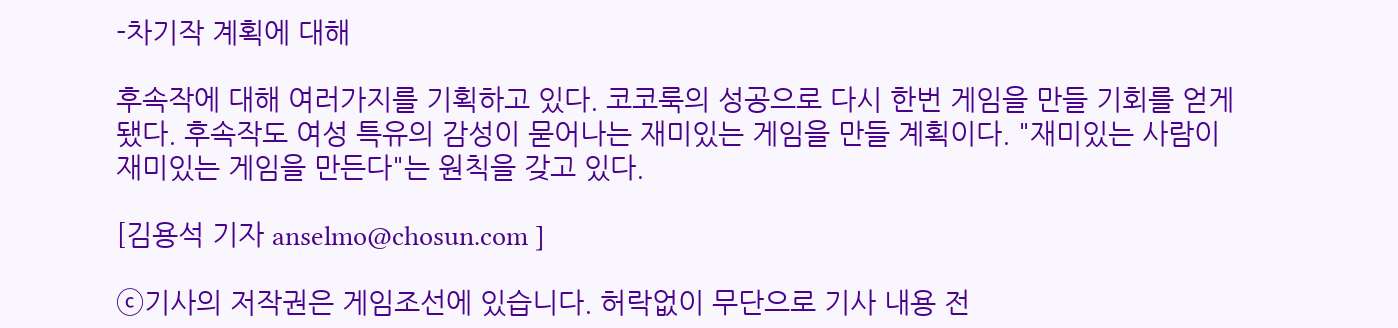-차기작 계획에 대해

후속작에 대해 여러가지를 기획하고 있다. 코코룩의 성공으로 다시 한번 게임을 만들 기회를 얻게 됐다. 후속작도 여성 특유의 감성이 묻어나는 재미있는 게임을 만들 계획이다. "재미있는 사람이 재미있는 게임을 만든다"는 원칙을 갖고 있다.

[김용석 기자 anselmo@chosun.com ]

ⓒ기사의 저작권은 게임조선에 있습니다. 허락없이 무단으로 기사 내용 전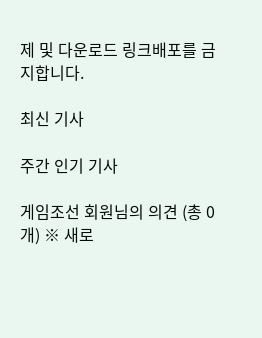제 및 다운로드 링크배포를 금지합니다.

최신 기사

주간 인기 기사

게임조선 회원님의 의견 (총 0개) ※ 새로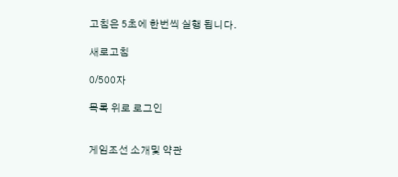고침은 5초에 한번씩 실행 됩니다.

새로고침

0/500자

목록 위로 로그인


게임조선 소개및 약관